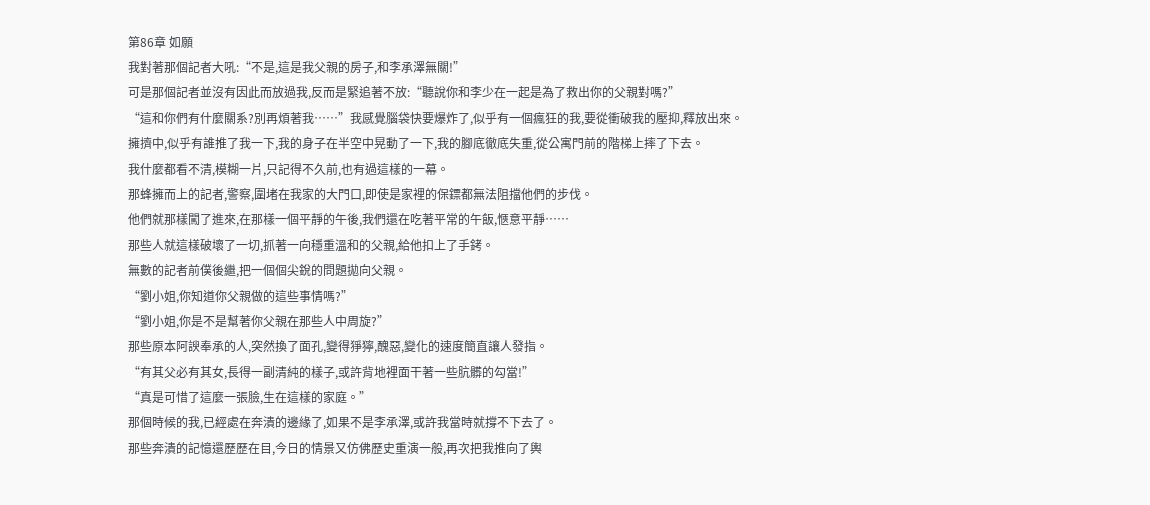第86章 如願
我對著那個記者大吼:“不是,這是我父親的房子,和李承澤無關!”
可是那個記者並沒有因此而放過我,反而是緊追著不放:“聽說你和李少在一起是為了救出你的父親對嗎?”
“這和你們有什麼關系?別再煩著我……”我感覺腦袋快要爆炸了,似乎有一個瘋狂的我,要從衝破我的壓抑,釋放出來。
擁擠中,似乎有誰推了我一下,我的身子在半空中晃動了一下,我的腳底徹底失重,從公寓門前的階梯上摔了下去。
我什麼都看不清,模糊一片,只記得不久前,也有過這樣的一幕。
那蜂擁而上的記者,警察,圍堵在我家的大門口,即使是家裡的保鏢都無法阻擋他們的步伐。
他們就那樣闖了進來,在那樣一個平靜的午後,我們還在吃著平常的午飯,愜意平靜……
那些人就這樣破壞了一切,抓著一向穩重溫和的父親,給他扣上了手銬。
無數的記者前僕後繼,把一個個尖銳的問題拋向父親。
“劉小姐,你知道你父親做的這些事情嗎?”
“劉小姐,你是不是幫著你父親在那些人中周旋?”
那些原本阿諛奉承的人,突然換了面孔,變得猙獰,醜惡,變化的速度簡直讓人發指。
“有其父必有其女,長得一副清純的樣子,或許背地裡面干著一些肮髒的勾當!”
“真是可惜了這麼一張臉,生在這樣的家庭。”
那個時候的我,已經處在奔潰的邊緣了,如果不是李承澤,或許我當時就撐不下去了。
那些奔潰的記憶還歷歷在目,今日的情景又仿佛歷史重演一般,再次把我推向了輿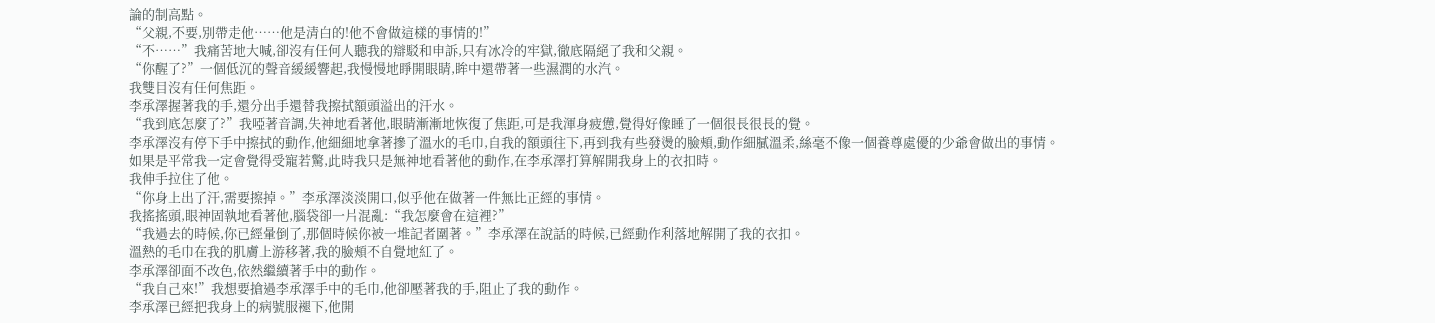論的制高點。
“父親,不要,別帶走他……他是清白的!他不會做這樣的事情的!”
“不……”我痛苦地大喊,卻沒有任何人聽我的辯駁和申訴,只有冰冷的牢獄,徹底隔絕了我和父親。
“你醒了?”一個低沉的聲音緩緩響起,我慢慢地睜開眼睛,眸中還帶著一些濕潤的水汽。
我雙目沒有任何焦距。
李承澤握著我的手,還分出手還替我擦拭額頭溢出的汗水。
“我到底怎麼了?”我啞著音調,失神地看著他,眼睛漸漸地恢復了焦距,可是我渾身疲憊,覺得好像睡了一個很長很長的覺。
李承澤沒有停下手中擦拭的動作,他細細地拿著摻了溫水的毛巾,自我的額頭往下,再到我有些發燙的臉頰,動作細膩溫柔,絲毫不像一個養尊處優的少爺會做出的事情。
如果是平常我一定會覺得受寵若驚,此時我只是無神地看著他的動作,在李承澤打算解開我身上的衣扣時。
我伸手拉住了他。
“你身上出了汗,需要擦掉。”李承澤淡淡開口,似乎他在做著一件無比正經的事情。
我搖搖頭,眼神固執地看著他,腦袋卻一片混亂:“我怎麼會在這裡?”
“我過去的時候,你已經暈倒了,那個時候你被一堆記者圍著。”李承澤在說話的時候,已經動作利落地解開了我的衣扣。
溫熱的毛巾在我的肌膚上游移著,我的臉頰不自覺地紅了。
李承澤卻面不改色,依然繼續著手中的動作。
“我自己來!”我想要搶過李承澤手中的毛巾,他卻壓著我的手,阻止了我的動作。
李承澤已經把我身上的病號服褪下,他開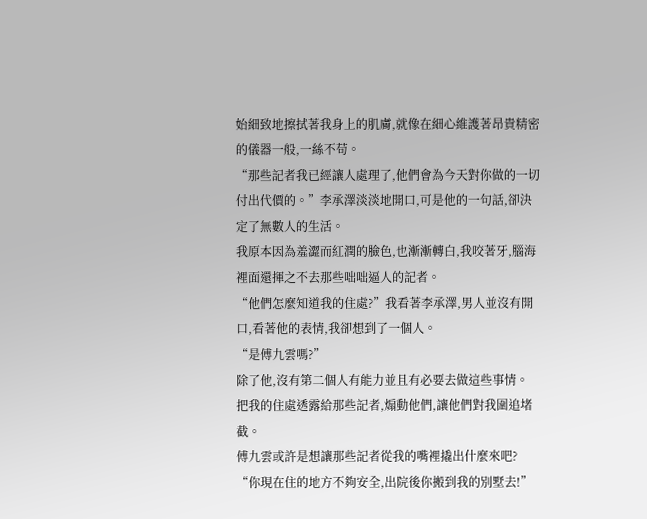始細致地擦拭著我身上的肌膚,就像在細心維護著昂貴精密的儀器一般,一絲不苟。
“那些記者我已經讓人處理了,他們會為今天對你做的一切付出代價的。”李承澤淡淡地開口,可是他的一句話,卻決定了無數人的生活。
我原本因為羞澀而紅潤的臉色,也漸漸轉白,我咬著牙,腦海裡面還揮之不去那些咄咄逼人的記者。
“他們怎麼知道我的住處?”我看著李承澤,男人並沒有開口,看著他的表情,我卻想到了一個人。
“是傅九雲嗎?”
除了他,沒有第二個人有能力並且有必要去做這些事情。
把我的住處透露給那些記者,煽動他們,讓他們對我圍追堵截。
傅九雲或許是想讓那些記者從我的嘴裡撬出什麼來吧?
“你現在住的地方不夠安全,出院後你搬到我的別墅去!”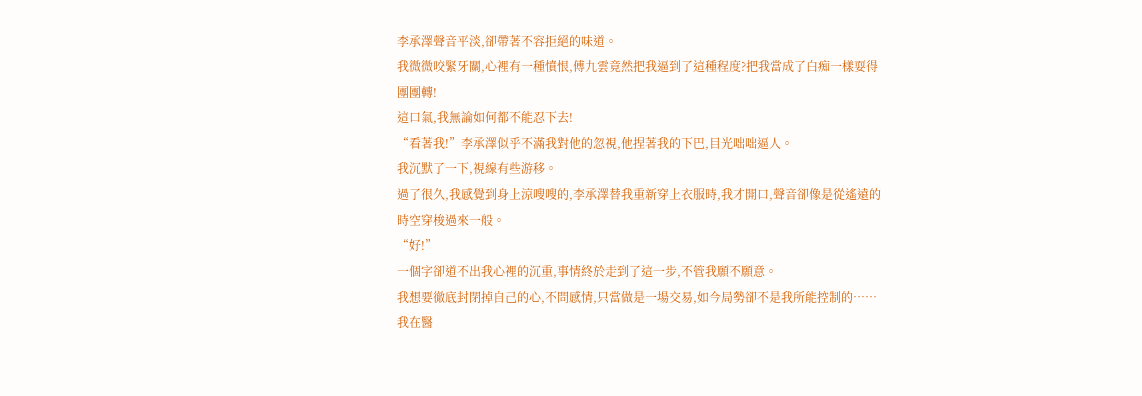李承澤聲音平淡,卻帶著不容拒絕的味道。
我微微咬緊牙關,心裡有一種憤恨,傅九雲竟然把我逼到了這種程度?把我當成了白痴一樣耍得團團轉!
這口氣,我無論如何都不能忍下去!
“看著我!”李承澤似乎不滿我對他的忽視,他捏著我的下巴,目光咄咄逼人。
我沉默了一下,視線有些游移。
過了很久,我感覺到身上涼嗖嗖的,李承澤替我重新穿上衣服時,我才開口,聲音卻像是從遙遠的時空穿梭過來一般。
“好!”
一個字卻道不出我心裡的沉重,事情終於走到了這一步,不管我願不願意。
我想要徹底封閉掉自己的心,不問感情,只當做是一場交易,如今局勢卻不是我所能控制的……
我在醫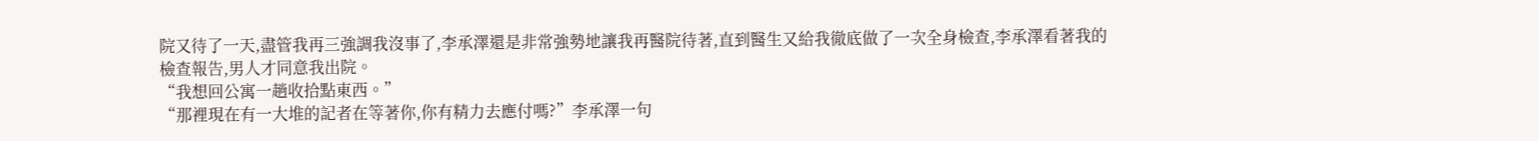院又待了一天,盡管我再三強調我沒事了,李承澤還是非常強勢地讓我再醫院待著,直到醫生又給我徹底做了一次全身檢查,李承澤看著我的檢查報告,男人才同意我出院。
“我想回公寓一趟收拾點東西。”
“那裡現在有一大堆的記者在等著你,你有精力去應付嗎?”李承澤一句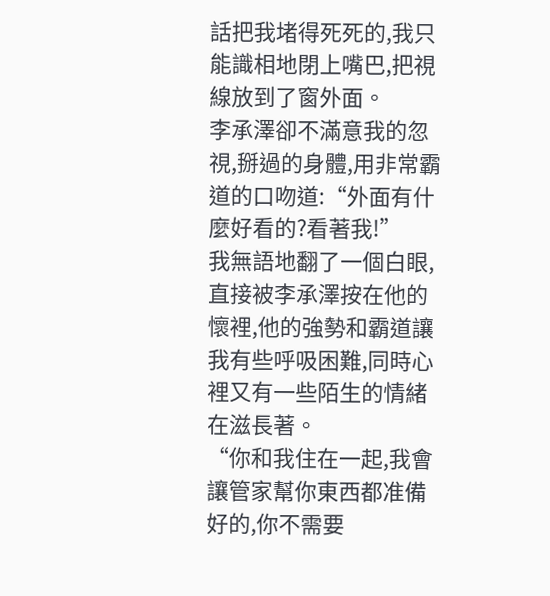話把我堵得死死的,我只能識相地閉上嘴巴,把視線放到了窗外面。
李承澤卻不滿意我的忽視,掰過的身體,用非常霸道的口吻道:“外面有什麼好看的?看著我!”
我無語地翻了一個白眼,直接被李承澤按在他的懷裡,他的強勢和霸道讓我有些呼吸困難,同時心裡又有一些陌生的情緒在滋長著。
“你和我住在一起,我會讓管家幫你東西都准備好的,你不需要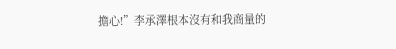擔心!”李承澤根本沒有和我商量的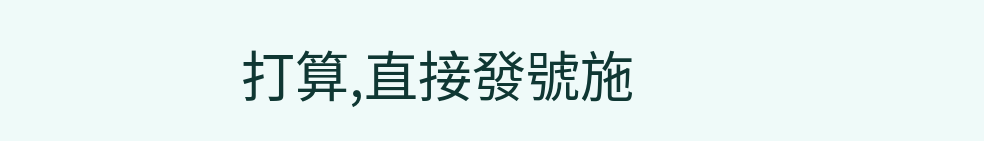打算,直接發號施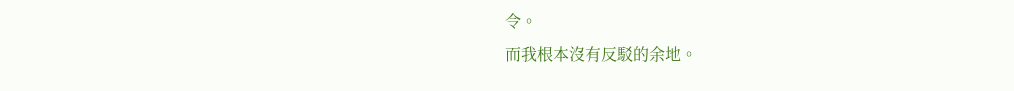令。
而我根本沒有反駁的余地。